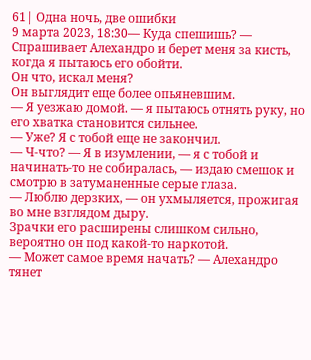61| Одна ночь, две ошибки
9 марта 2023, 18:30— Куда спешишь? — Спрашивает Алехандро и берет меня за кисть, когда я пытаюсь его обойти.
Он что, искал меня?
Он выглядит еще более опьяневшим.
— Я уезжаю домой. — я пытаюсь отнять руку, но его хватка становится сильнее.
— Уже? Я с тобой еще не закончил.
— Ч-что? — Я в изумлении, — я с тобой и начинать-то не собиралась, — издаю смешок и смотрю в затуманенные серые глаза.
— Люблю дерзких, — он ухмыляется, прожигая во мне взглядом дыру.
Зрачки его расширены слишком сильно, вероятно он под какой-то наркотой.
— Может самое время начать? — Алехандро тянет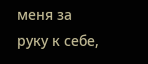меня за руку к себе,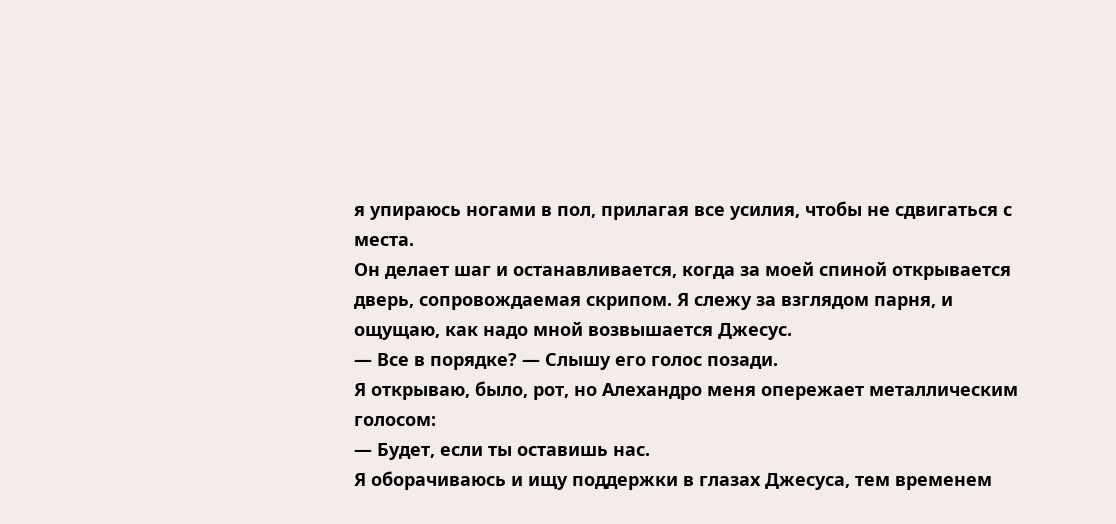я упираюсь ногами в пол, прилагая все усилия, чтобы не сдвигаться с места.
Он делает шаг и останавливается, когда за моей спиной открывается дверь, сопровождаемая скрипом. Я слежу за взглядом парня, и ощущаю, как надо мной возвышается Джесус.
— Все в порядке? — Слышу его голос позади.
Я открываю, было, рот, но Алехандро меня опережает металлическим голосом:
— Будет, если ты оставишь нас.
Я оборачиваюсь и ищу поддержки в глазах Джесуса, тем временем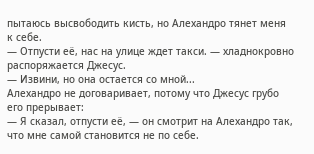пытаюсь высвободить кисть, но Алехандро тянет меня к себе.
— Отпусти её, нас на улице ждет такси. — хладнокровно распоряжается Джесус.
— Извини, но она остается со мной...
Алехандро не договаривает, потому что Джесус грубо его прерывает:
— Я сказал, отпусти её, — он смотрит на Алехандро так, что мне самой становится не по себе.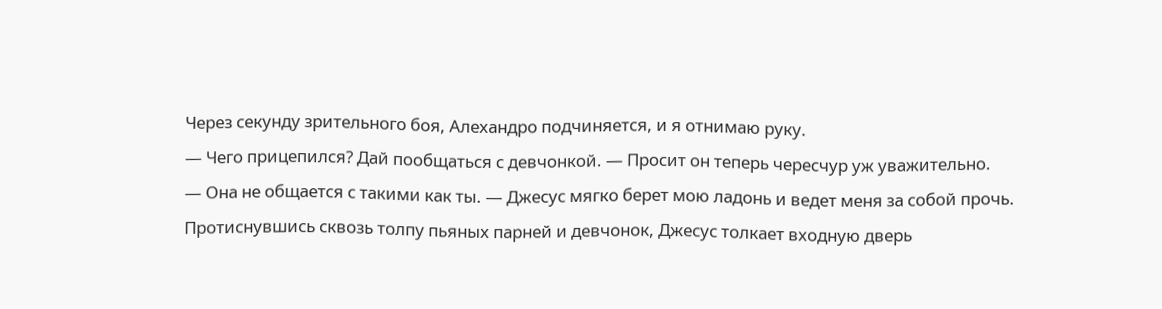Через секунду зрительного боя, Алехандро подчиняется, и я отнимаю руку.
— Чего прицепился? Дай пообщаться с девчонкой. — Просит он теперь чересчур уж уважительно.
— Она не общается с такими как ты. — Джесус мягко берет мою ладонь и ведет меня за собой прочь.
Протиснувшись сквозь толпу пьяных парней и девчонок, Джесус толкает входную дверь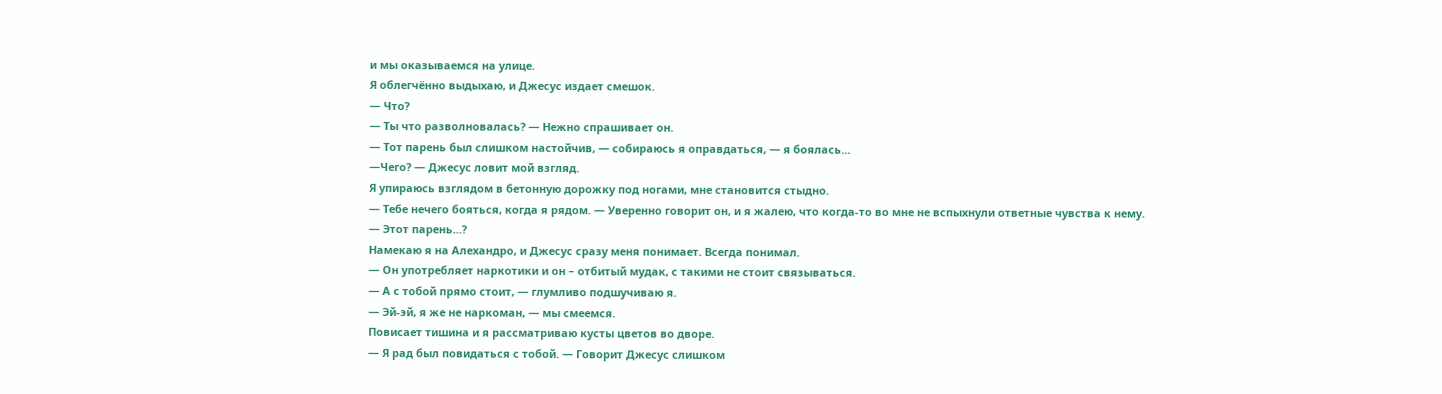и мы оказываемся на улице.
Я облегчённо выдыхаю, и Джесус издает смешок.
— Что?
— Ты что разволновалась? — Нежно спрашивает он.
— Тот парень был слишком настойчив, — собираюсь я оправдаться, — я боялась...
—Чего? — Джесус ловит мой взгляд.
Я упираюсь взглядом в бетонную дорожку под ногами, мне становится стыдно.
— Тебе нечего бояться, когда я рядом. — Уверенно говорит он, и я жалею, что когда-то во мне не вспыхнули ответные чувства к нему.
— Этот парень...?
Намекаю я на Алехандро, и Джесус сразу меня понимает. Всегда понимал.
— Он употребляет наркотики и он – отбитый мудак, с такими не стоит связываться.
— А с тобой прямо стоит, — глумливо подшучиваю я.
— Эй-эй, я же не наркоман, — мы смеемся.
Повисает тишина и я рассматриваю кусты цветов во дворе.
— Я рад был повидаться с тобой. — Говорит Джесус слишком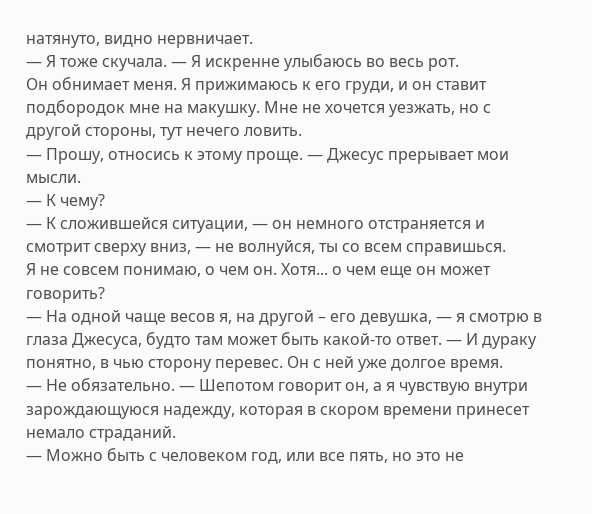натянуто, видно нервничает.
— Я тоже скучала. — Я искренне улыбаюсь во весь рот.
Он обнимает меня. Я прижимаюсь к его груди, и он ставит подбородок мне на макушку. Мне не хочется уезжать, но с другой стороны, тут нечего ловить.
— Прошу, относись к этому проще. — Джесус прерывает мои мысли.
— К чему?
— К сложившейся ситуации, — он немного отстраняется и смотрит сверху вниз, — не волнуйся, ты со всем справишься.
Я не совсем понимаю, о чем он. Хотя... о чем еще он может говорить?
— На одной чаще весов я, на другой – его девушка, — я смотрю в глаза Джесуса, будто там может быть какой-то ответ. — И дураку понятно, в чью сторону перевес. Он с ней уже долгое время.
— Не обязательно. — Шепотом говорит он, а я чувствую внутри зарождающуюся надежду, которая в скором времени принесет немало страданий.
— Можно быть с человеком год, или все пять, но это не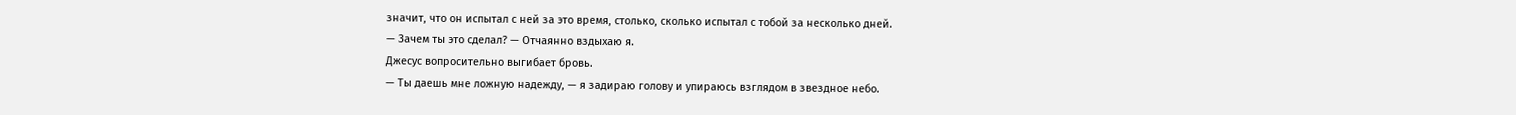значит, что он испытал с ней за это время, столько, сколько испытал с тобой за несколько дней.
— Зачем ты это сделал? — Отчаянно вздыхаю я.
Джесус вопросительно выгибает бровь.
— Ты даешь мне ложную надежду, — я задираю голову и упираюсь взглядом в звездное небо.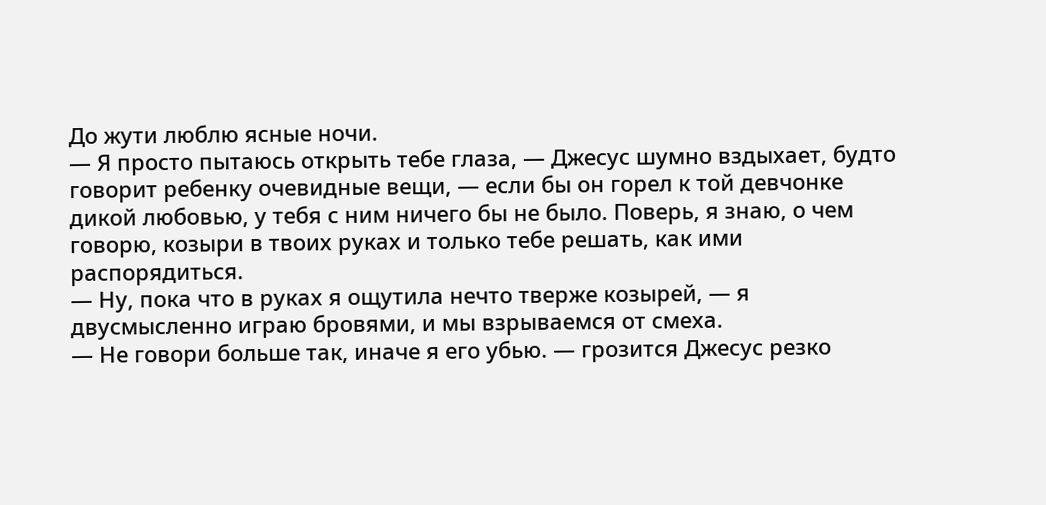До жути люблю ясные ночи.
— Я просто пытаюсь открыть тебе глаза, — Джесус шумно вздыхает, будто говорит ребенку очевидные вещи, — если бы он горел к той девчонке дикой любовью, у тебя с ним ничего бы не было. Поверь, я знаю, о чем говорю, козыри в твоих руках и только тебе решать, как ими распорядиться.
— Ну, пока что в руках я ощутила нечто тверже козырей, — я двусмысленно играю бровями, и мы взрываемся от смеха.
— Не говори больше так, иначе я его убью. — грозится Джесус резко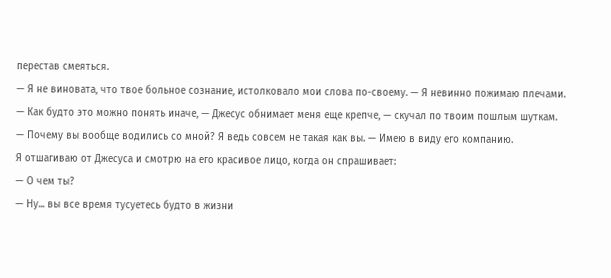перестав смеяться.
— Я не виновата, что твое больное сознание, истолковало мои слова по-своему. — Я невинно пожимаю плечами.
— Как будто это можно понять иначе, — Джесус обнимает меня еще крепче, — скучал по твоим пошлым шуткам.
— Почему вы вообще водились со мной? Я ведь совсем не такая как вы. — Имею в виду его компанию.
Я отшагиваю от Джесуса и смотрю на его красивое лицо, когда он спрашивает:
— О чем ты?
— Ну... вы все время тусуетесь будто в жизни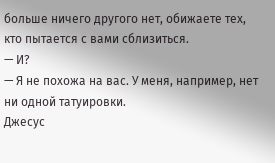больше ничего другого нет, обижаете тех, кто пытается с вами сблизиться.
— И?
— Я не похожа на вас. У меня, например, нет ни одной татуировки.
Джесус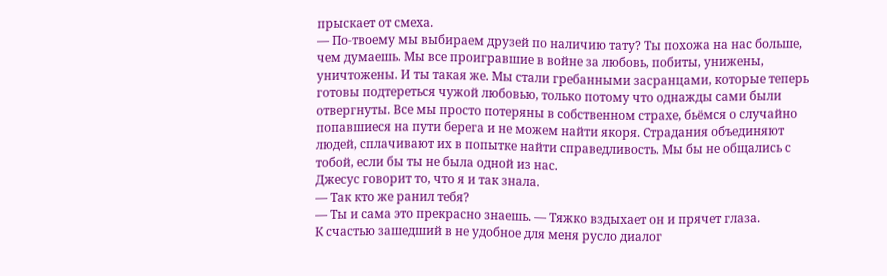прыскает от смеха.
— По-твоему мы выбираем друзей по наличию тату? Ты похожа на нас больше, чем думаешь. Мы все проигравшие в войне за любовь, побиты, унижены, уничтожены. И ты такая же. Мы стали гребанными засранцами, которые теперь готовы подтереться чужой любовью, только потому что однажды сами были отвергнуты. Все мы просто потеряны в собственном страхе, бьёмся о случайно попавшиеся на пути берега и не можем найти якоря. Страдания объединяют людей, сплачивают их в попытке найти справедливость. Мы бы не общались с тобой, если бы ты не была одной из нас.
Джесус говорит то, что я и так знала.
— Так кто же ранил тебя?
— Ты и сама это прекрасно знаешь. — Тяжко вздыхает он и прячет глаза.
К счастью зашедший в не удобное для меня русло диалог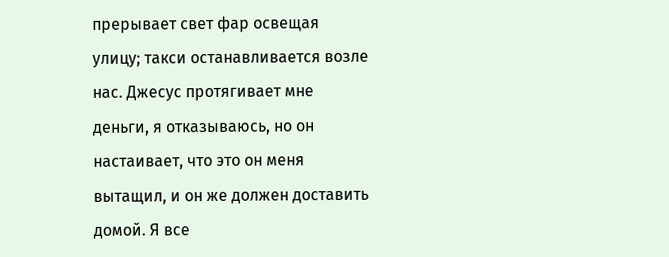прерывает свет фар освещая улицу; такси останавливается возле нас. Джесус протягивает мне деньги, я отказываюсь, но он настаивает, что это он меня вытащил, и он же должен доставить домой. Я все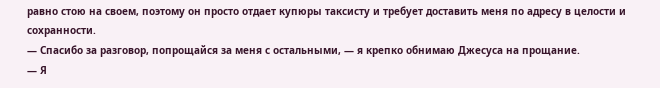равно стою на своем, поэтому он просто отдает купюры таксисту и требует доставить меня по адресу в целости и сохранности.
— Спасибо за разговор, попрощайся за меня с остальными, — я крепко обнимаю Джесуса на прощание.
— Я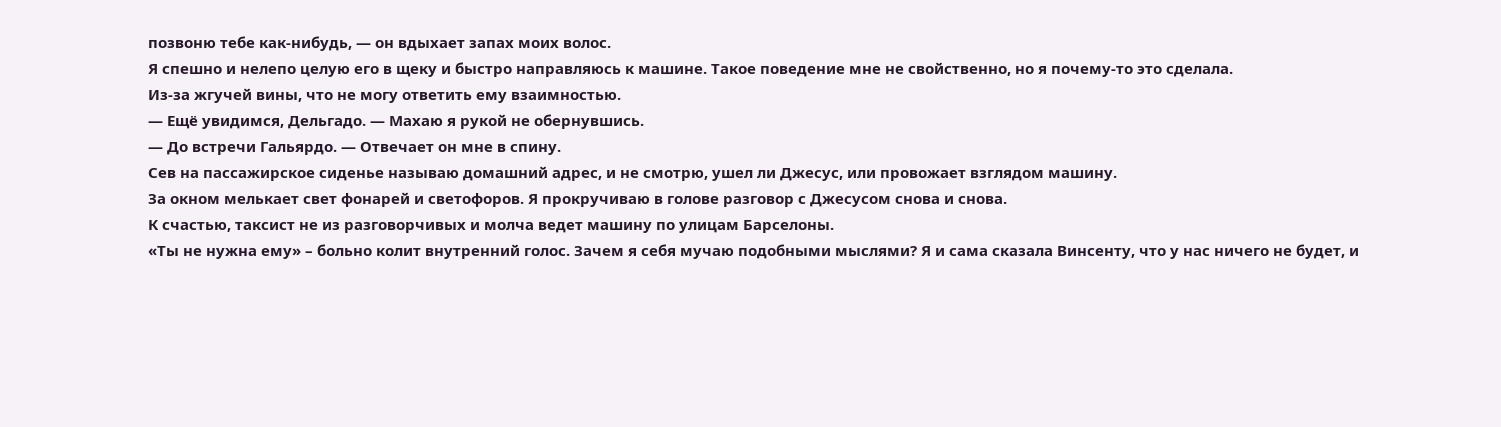позвоню тебе как-нибудь, — он вдыхает запах моих волос.
Я спешно и нелепо целую его в щеку и быстро направляюсь к машине. Такое поведение мне не свойственно, но я почему-то это сделала.
Из-за жгучей вины, что не могу ответить ему взаимностью.
— Ещё увидимся, Дельгадо. — Махаю я рукой не обернувшись.
— До встречи Гальярдо. — Отвечает он мне в спину.
Сев на пассажирское сиденье называю домашний адрес, и не смотрю, ушел ли Джесус, или провожает взглядом машину.
За окном мелькает свет фонарей и светофоров. Я прокручиваю в голове разговор с Джесусом снова и снова.
К счастью, таксист не из разговорчивых и молча ведет машину по улицам Барселоны.
«Ты не нужна ему» – больно колит внутренний голос. Зачем я себя мучаю подобными мыслями? Я и сама сказала Винсенту, что у нас ничего не будет, и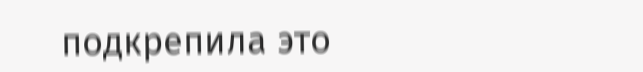подкрепила это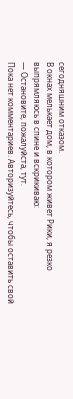сегодняшним отказом.
В окнах мелькает дом, в котором живет Рики, я резко выпрямляюсь в спине и вскрикиваю:
— Остановите, пожалуйста, тут.
Пока нет комментариев. Авторизуйтесь, чтобы оставить свой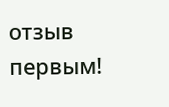отзыв первым!